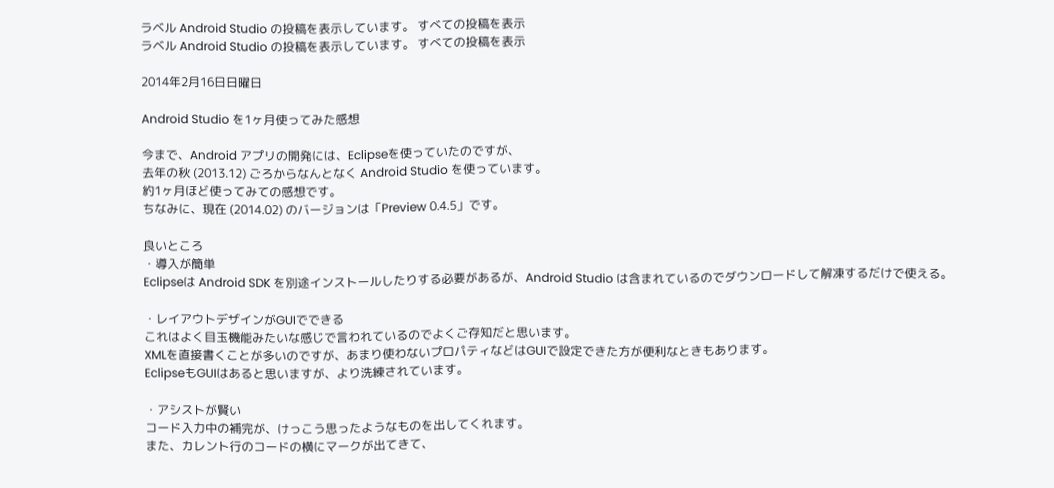ラベル Android Studio の投稿を表示しています。 すべての投稿を表示
ラベル Android Studio の投稿を表示しています。 すべての投稿を表示

2014年2月16日日曜日

Android Studio を1ヶ月使ってみた感想

今まで、Android アプリの開発には、Eclipseを使っていたのですが、
去年の秋 (2013.12) ごろからなんとなく Android Studio を使っています。
約1ヶ月ほど使ってみての感想です。
ちなみに、現在 (2014.02) のバージョンは「Preview 0.4.5」です。

良いところ
・導入が簡単
Eclipseは Android SDK を別途インストールしたりする必要があるが、Android Studio は含まれているのでダウンロードして解凍するだけで使える。

・レイアウトデザインがGUIでできる
これはよく目玉機能みたいな感じで言われているのでよくご存知だと思います。
XMLを直接書くことが多いのですが、あまり使わないプロパティなどはGUIで設定できた方が便利なときもあります。
EclipseもGUIはあると思いますが、より洗練されています。

・アシストが賢い
コード入力中の補完が、けっこう思ったようなものを出してくれます。
また、カレント行のコードの横にマークが出てきて、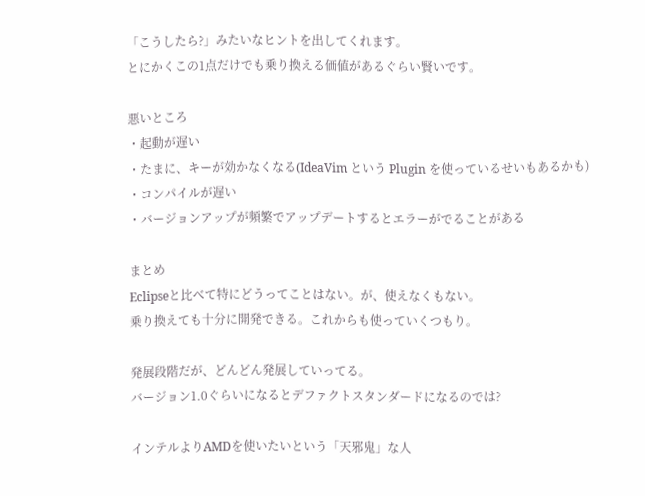「こうしたら?」みたいなヒントを出してくれます。
とにかくこの1点だけでも乗り換える価値があるぐらい賢いです。

悪いところ
・起動が遅い
・たまに、キーが効かなくなる(IdeaVim という Plugin を使っているせいもあるかも)
・コンパイルが遅い
・バージョンアップが頻繁でアップデートするとエラーがでることがある

まとめ
Eclipseと比べて特にどうってことはない。が、使えなくもない。
乗り換えても十分に開発できる。これからも使っていくつもり。

発展段階だが、どんどん発展していってる。
バージョン1.0ぐらいになるとデファクトスタンダードになるのでは?

インテルよりAMDを使いたいという「天邪鬼」な人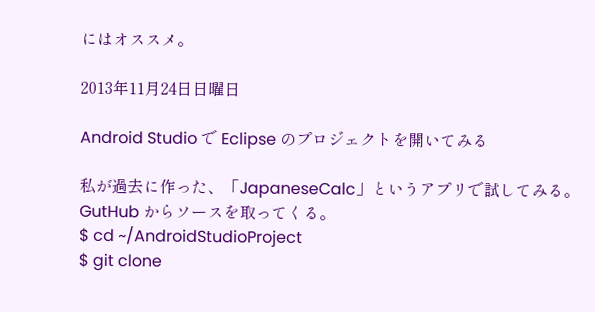にはオススメ。

2013年11月24日日曜日

Android Studio で Eclipse のプロジェクトを開いてみる

私が過去に作った、「JapaneseCalc」というアプリで試してみる。
GutHub からソースを取ってくる。
$ cd ~/AndroidStudioProject
$ git clone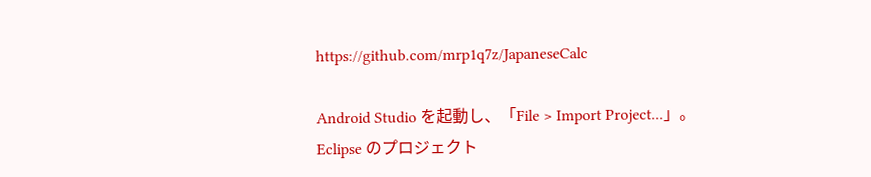https://github.com/mrp1q7z/JapaneseCalc

Android Studio を起動し、「File > Import Project...」。
Eclipse のプロジェクト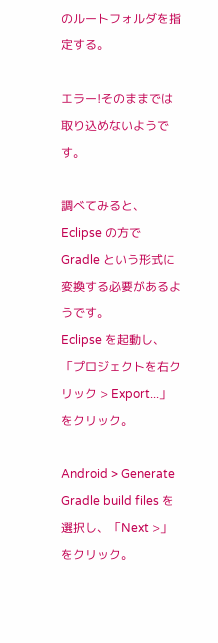のルートフォルダを指定する。

エラー!そのままでは取り込めないようです。

調べてみると、Eclipse の方で Gradle という形式に変換する必要があるようです。
Eclipse を起動し、「プロジェクトを右クリック > Export...」をクリック。

Android > Generate Gradle build files を選択し、「Next >」をクリック。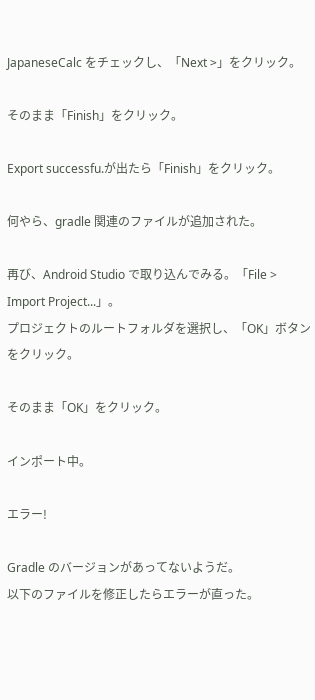JapaneseCalc をチェックし、「Next >」をクリック。

そのまま「Finish」をクリック。

Export successfu.が出たら「Finish」をクリック。

何やら、gradle 関連のファイルが追加された。

再び、Android Studio で取り込んでみる。「File > Import Project...」。
プロジェクトのルートフォルダを選択し、「OK」ボタンをクリック。

そのまま「OK」をクリック。

インポート中。

エラー!

Gradle のバージョンがあってないようだ。
以下のファイルを修正したらエラーが直った。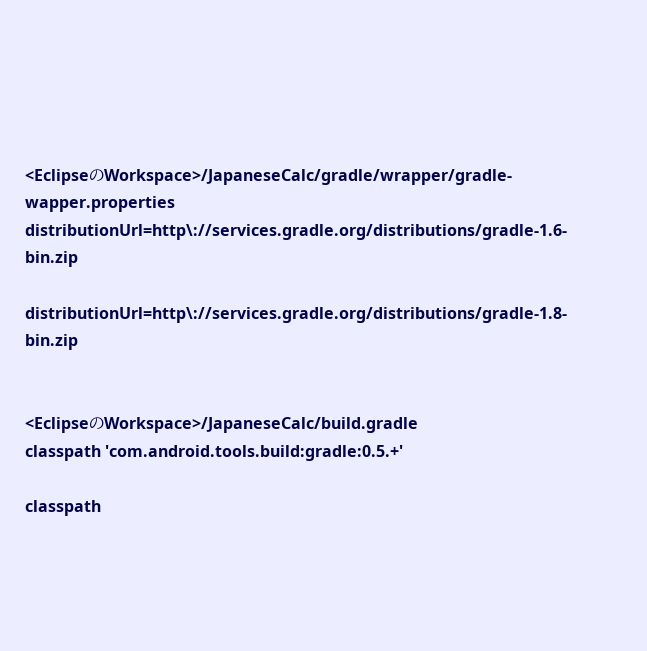<EclipseのWorkspace>/JapaneseCalc/gradle/wrapper/gradle-wapper.properties
distributionUrl=http\://services.gradle.org/distributions/gradle-1.6-bin.zip

distributionUrl=http\://services.gradle.org/distributions/gradle-1.8-bin.zip


<EclipseのWorkspace>/JapaneseCalc/build.gradle
classpath 'com.android.tools.build:gradle:0.5.+'

classpath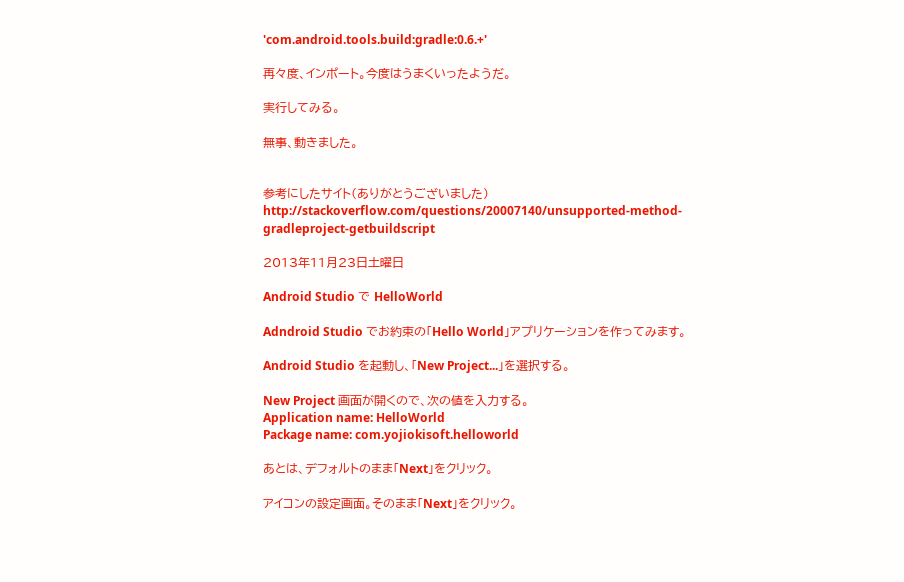'com.android.tools.build:gradle:0.6.+'

再々度、インポート。今度はうまくいったようだ。

実行してみる。

無事、動きました。


参考にしたサイト(ありがとうございました)
http://stackoverflow.com/questions/20007140/unsupported-method-gradleproject-getbuildscript

2013年11月23日土曜日

Android Studio で HelloWorld

Adndroid Studio でお約束の「Hello World」アプリケーションを作ってみます。

Android Studio を起動し、「New Project...」を選択する。

New Project 画面が開くので、次の値を入力する。
Application name: HelloWorld
Package name: com.yojiokisoft.helloworld

あとは、デフォルトのまま「Next」をクリック。

アイコンの設定画面。そのまま「Next」をクリック。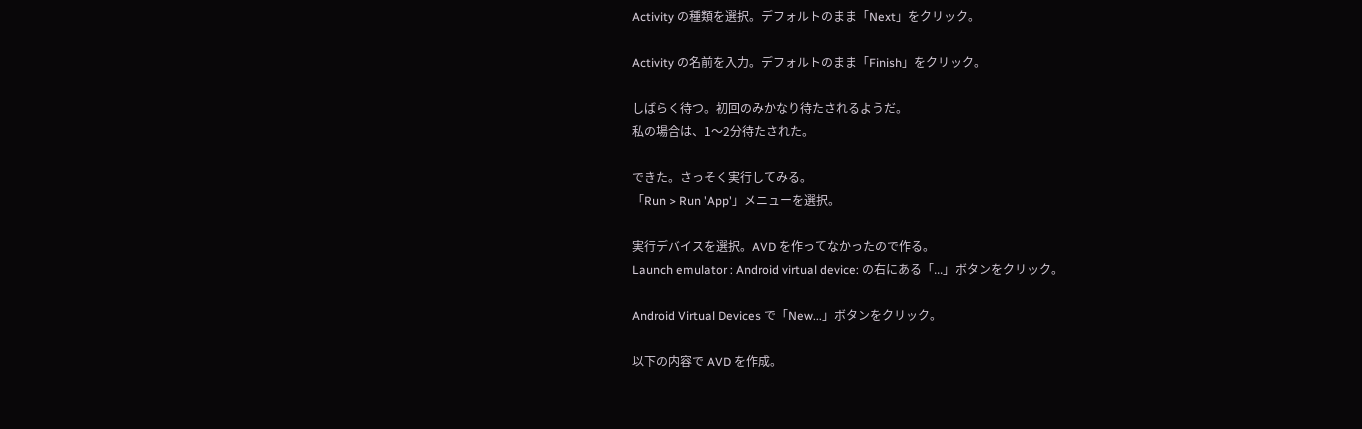Activity の種類を選択。デフォルトのまま「Next」をクリック。

Activity の名前を入力。デフォルトのまま「Finish」をクリック。

しばらく待つ。初回のみかなり待たされるようだ。
私の場合は、1〜2分待たされた。

できた。さっそく実行してみる。
「Run > Run 'App'」メニューを選択。

実行デバイスを選択。AVD を作ってなかったので作る。
Launch emulator : Android virtual device: の右にある「...」ボタンをクリック。

Android Virtual Devices で「New...」ボタンをクリック。

以下の内容で AVD を作成。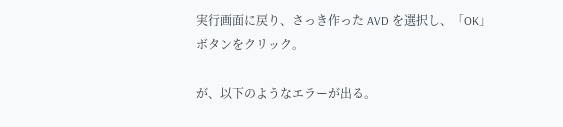実行画面に戻り、さっき作った AVD を選択し、「OK」ボタンをクリック。

が、以下のようなエラーが出る。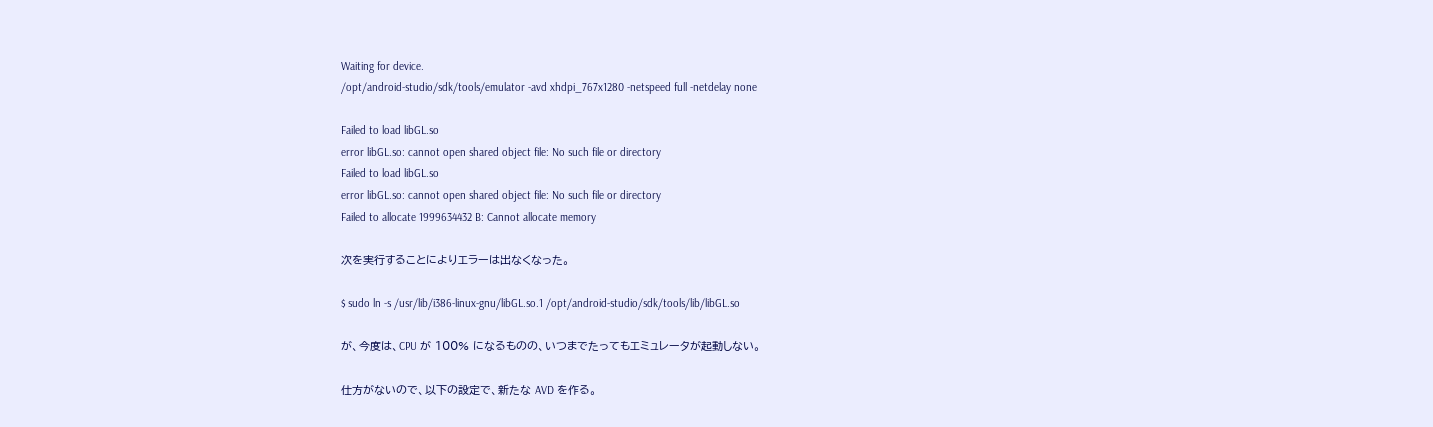Waiting for device.
/opt/android-studio/sdk/tools/emulator -avd xhdpi_767x1280 -netspeed full -netdelay none

Failed to load libGL.so
error libGL.so: cannot open shared object file: No such file or directory
Failed to load libGL.so
error libGL.so: cannot open shared object file: No such file or directory
Failed to allocate 1999634432 B: Cannot allocate memory

次を実行することによりエラーは出なくなった。

$ sudo ln -s /usr/lib/i386-linux-gnu/libGL.so.1 /opt/android-studio/sdk/tools/lib/libGL.so

が、今度は、CPU が 100% になるものの、いつまでたってもエミュレータが起動しない。

仕方がないので、以下の設定で、新たな AVD を作る。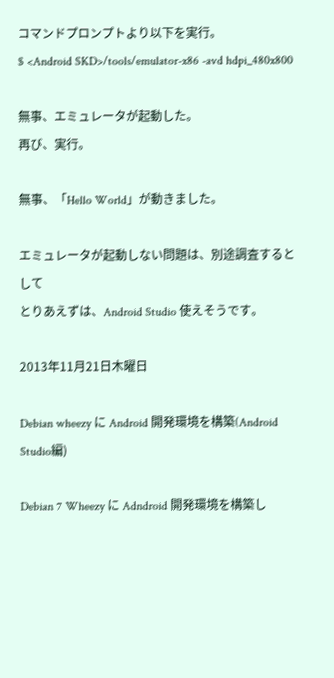コマンドプロンプトより以下を実行。
$ <Android SKD>/tools/emulator-x86 -avd hdpi_480x800

無事、エミュレータが起動した。
再び、実行。

無事、「Hello World」が動きました。

エミュレータが起動しない問題は、別途調査するとして
とりあえずは、Android Studio 使えそうです。

2013年11月21日木曜日

Debian wheezy に Android 開発環境を構築(Android Studio編)

Debian 7 Wheezy に Adndroid 開発環境を構築し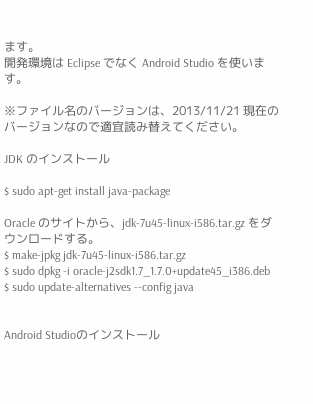ます。
開発環境は Eclipse でなく Android Studio を使います。

※ファイル名のバージョンは、2013/11/21 現在のバージョンなので適宜読み替えてください。

JDK のインストール

$ sudo apt-get install java-package

Oracle のサイトから、jdk-7u45-linux-i586.tar.gz をダウンロードする。
$ make-jpkg jdk-7u45-linux-i586.tar.gz
$ sudo dpkg -i oracle-j2sdk1.7_1.7.0+update45_i386.deb
$ sudo update-alternatives --config java


Android Studioのインストール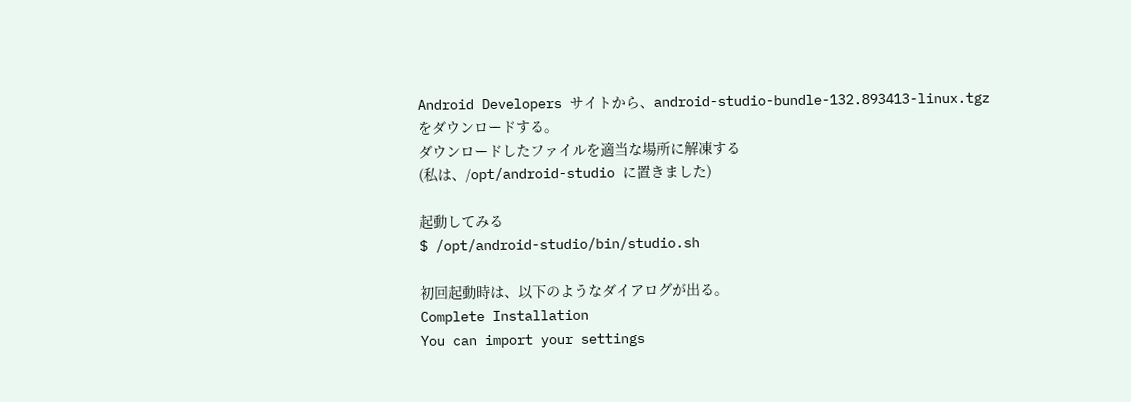Android Developers サイトから、android-studio-bundle-132.893413-linux.tgz をダウンロードする。
ダウンロードしたファイルを適当な場所に解凍する
(私は、/opt/android-studio に置きました)

起動してみる
$ /opt/android-studio/bin/studio.sh

初回起動時は、以下のようなダイアログが出る。
Complete Installation
You can import your settings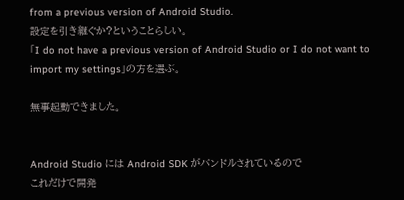from a previous version of Android Studio.
設定を引き継ぐか?ということらしい。
「I do not have a previous version of Android Studio or I do not want to import my settings」の方を選ぶ。

無事起動できました。


Android Studio には Android SDK がバンドルされているので
これだけで開発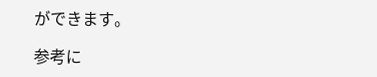ができます。

参考に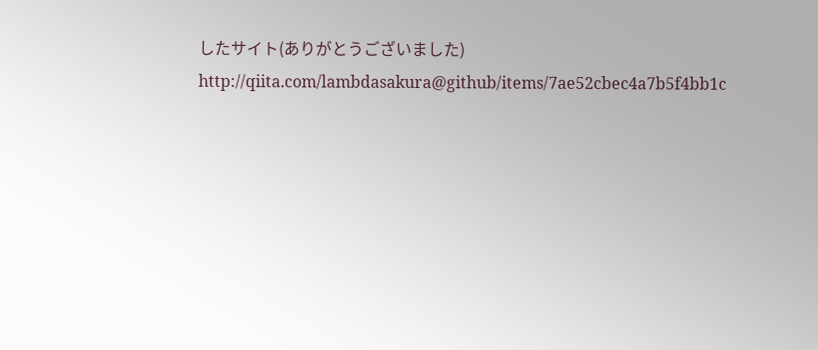したサイト(ありがとうございました)
http://qiita.com/lambdasakura@github/items/7ae52cbec4a7b5f4bb1c